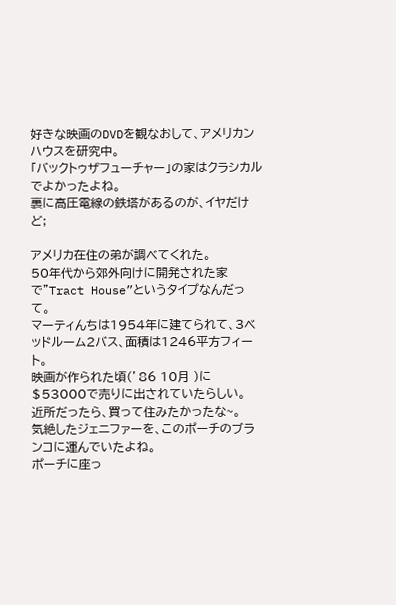好きな映画のDVDを観なおして、アメリカンハウスを研究中。
「バックトゥザフューチャー」の家はクラシカルでよかったよね。
裏に高圧電線の鉄塔があるのが、イヤだけど;

アメリカ在住の弟が調べてくれた。
50年代から郊外向けに開発された家で”Tract House”というタイプなんだって。
マーティんちは1954年に建てられて、3ベッドルーム2バス、面積は1246平方フィート。
映画が作られた頃(’86 10月 )に$53000で売りに出されていたらしい。
近所だったら、買って住みたかったな~。
気絶したジェニファーを、このポーチのブランコに運んでいたよね。
ポーチに座っ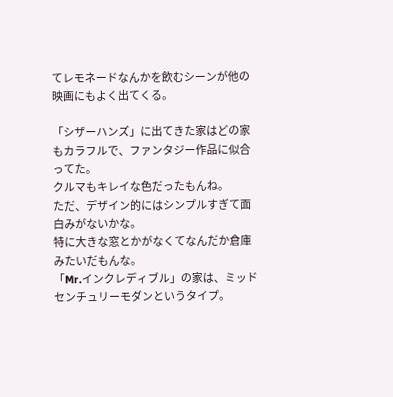てレモネードなんかを飲むシーンが他の映画にもよく出てくる。

「シザーハンズ」に出てきた家はどの家もカラフルで、ファンタジー作品に似合ってた。
クルマもキレイな色だったもんね。
ただ、デザイン的にはシンプルすぎて面白みがないかな。
特に大きな窓とかがなくてなんだか倉庫みたいだもんな。
「Mr.インクレディブル」の家は、ミッドセンチュリーモダンというタイプ。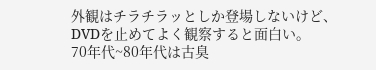外観はチラチラッとしか登場しないけど、DVDを止めてよく観察すると面白い。
70年代~80年代は古臭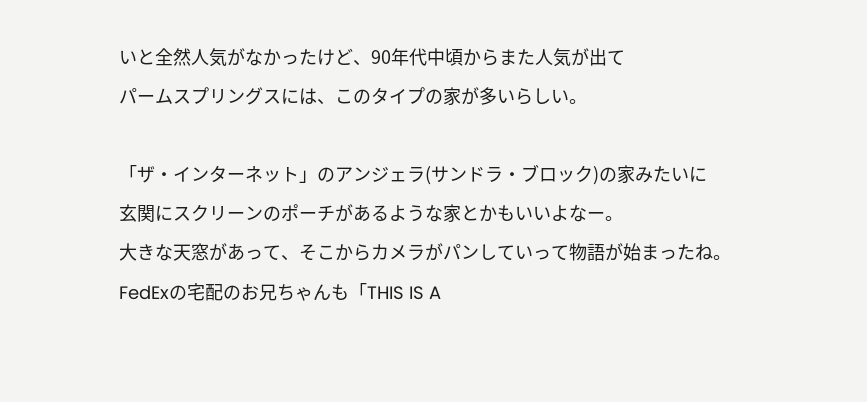いと全然人気がなかったけど、90年代中頃からまた人気が出て
パームスプリングスには、このタイプの家が多いらしい。

「ザ・インターネット」のアンジェラ(サンドラ・ブロック)の家みたいに
玄関にスクリーンのポーチがあるような家とかもいいよなー。
大きな天窓があって、そこからカメラがパンしていって物語が始まったね。
FedExの宅配のお兄ちゃんも「THIS IS A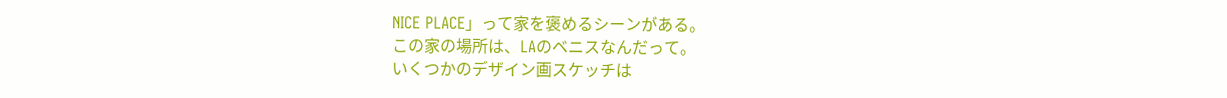NICE PLACE」って家を褒めるシーンがある。
この家の場所は、LAのベニスなんだって。
いくつかのデザイン画スケッチは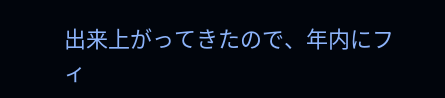出来上がってきたので、年内にフィ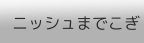ニッシュまでこぎ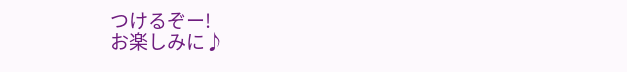つけるぞー!
お楽しみに♪